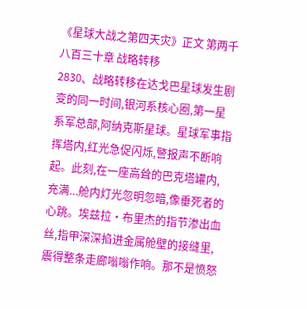《星球大战之第四天灾》正文 第两千八百三十章 战略转移
2830、战略转移在达戈巴星球发生剧变的同一时间,银河系核心圈,第一星系军总部,阿纳克斯星球。星球军事指挥塔内,红光急促闪烁,警报声不断响起。此刻,在一座高耸的巴克塔罐内,充满...舱内灯光忽明忽暗,像垂死者的心跳。埃兹拉·布里杰的指节渗出血丝,指甲深深掐进金属舱壁的接缝里,震得整条走廊嗡嗡作响。那不是愤怒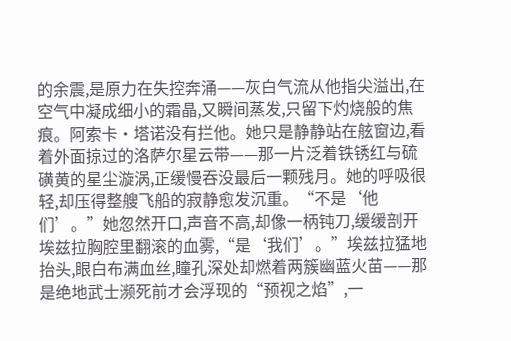的余震,是原力在失控奔涌——灰白气流从他指尖溢出,在空气中凝成细小的霜晶,又瞬间蒸发,只留下灼烧般的焦痕。阿索卡·塔诺没有拦他。她只是静静站在舷窗边,看着外面掠过的洛萨尔星云带——那一片泛着铁锈红与硫磺黄的星尘漩涡,正缓慢吞没最后一颗残月。她的呼吸很轻,却压得整艘飞船的寂静愈发沉重。“不是‘他们’。”她忽然开口,声音不高,却像一柄钝刀,缓缓剖开埃兹拉胸腔里翻滚的血雾,“是‘我们’。”埃兹拉猛地抬头,眼白布满血丝,瞳孔深处却燃着两簇幽蓝火苗——那是绝地武士濒死前才会浮现的“预视之焰”,一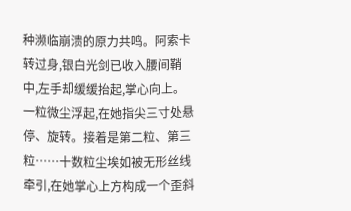种濒临崩溃的原力共鸣。阿索卡转过身,银白光剑已收入腰间鞘中,左手却缓缓抬起,掌心向上。一粒微尘浮起,在她指尖三寸处悬停、旋转。接着是第二粒、第三粒……十数粒尘埃如被无形丝线牵引,在她掌心上方构成一个歪斜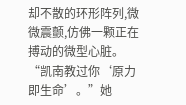却不散的环形阵列,微微震颤,仿佛一颗正在搏动的微型心脏。“凯南教过你‘原力即生命’。”她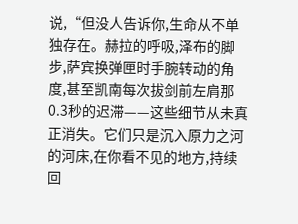说,“但没人告诉你,生命从不单独存在。赫拉的呼吸,泽布的脚步,萨宾换弹匣时手腕转动的角度,甚至凯南每次拔剑前左肩那0.3秒的迟滞——这些细节从未真正消失。它们只是沉入原力之河的河床,在你看不见的地方,持续回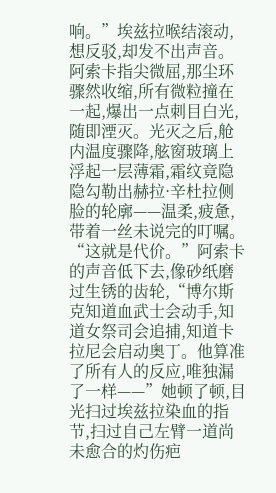响。”埃兹拉喉结滚动,想反驳,却发不出声音。阿索卡指尖微屈,那尘环骤然收缩,所有微粒撞在一起,爆出一点刺目白光,随即湮灭。光灭之后,舱内温度骤降,舷窗玻璃上浮起一层薄霜,霜纹竟隐隐勾勒出赫拉·辛杜拉侧脸的轮廓——温柔,疲惫,带着一丝未说完的叮嘱。“这就是代价。”阿索卡的声音低下去,像砂纸磨过生锈的齿轮,“博尔斯克知道血武士会动手,知道女祭司会追捕,知道卡拉尼会启动奥丁。他算准了所有人的反应,唯独漏了一样——”她顿了顿,目光扫过埃兹拉染血的指节,扫过自己左臂一道尚未愈合的灼伤疤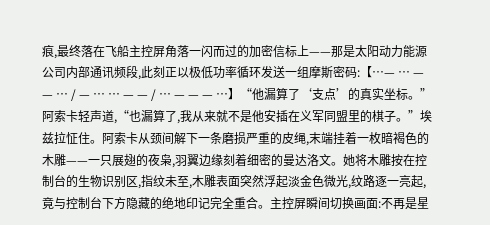痕,最终落在飞船主控屏角落一闪而过的加密信标上——那是太阳动力能源公司内部通讯频段,此刻正以极低功率循环发送一组摩斯密码:【…— … — — … / — … … — — / … — — — …】“他漏算了‘支点’的真实坐标。”阿索卡轻声道,“也漏算了,我从来就不是他安插在义军同盟里的棋子。”埃兹拉怔住。阿索卡从颈间解下一条磨损严重的皮绳,末端挂着一枚暗褐色的木雕——一只展翅的夜枭,羽翼边缘刻着细密的曼达洛文。她将木雕按在控制台的生物识别区,指纹未至,木雕表面突然浮起淡金色微光,纹路逐一亮起,竟与控制台下方隐藏的绝地印记完全重合。主控屏瞬间切换画面:不再是星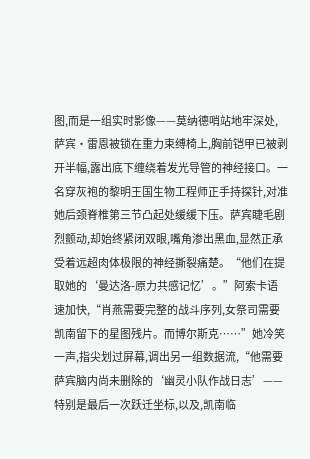图,而是一组实时影像——莫纳德哨站地牢深处,萨宾·雷恩被锁在重力束缚椅上,胸前铠甲已被剥开半幅,露出底下缠绕着发光导管的神经接口。一名穿灰袍的黎明王国生物工程师正手持探针,对准她后颈脊椎第三节凸起处缓缓下压。萨宾睫毛剧烈颤动,却始终紧闭双眼,嘴角渗出黑血,显然正承受着远超肉体极限的神经撕裂痛楚。“他们在提取她的‘曼达洛-原力共感记忆’。”阿索卡语速加快,“肖燕需要完整的战斗序列,女祭司需要凯南留下的星图残片。而博尔斯克……”她冷笑一声,指尖划过屏幕,调出另一组数据流,“他需要萨宾脑内尚未删除的‘幽灵小队作战日志’——特别是最后一次跃迁坐标,以及,凯南临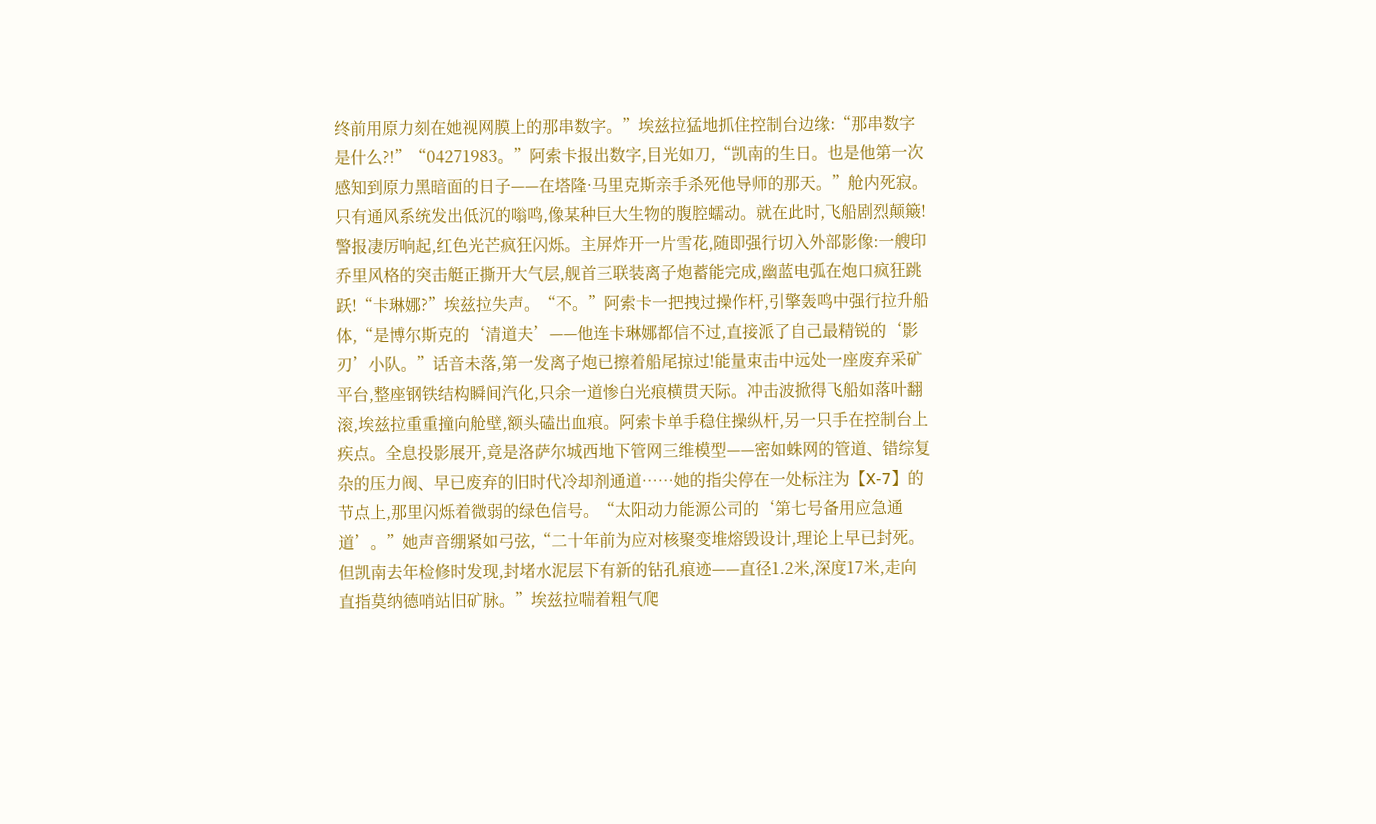终前用原力刻在她视网膜上的那串数字。”埃兹拉猛地抓住控制台边缘:“那串数字是什么?!”“04271983。”阿索卡报出数字,目光如刀,“凯南的生日。也是他第一次感知到原力黑暗面的日子——在塔隆·马里克斯亲手杀死他导师的那天。”舱内死寂。只有通风系统发出低沉的嗡鸣,像某种巨大生物的腹腔蠕动。就在此时,飞船剧烈颠簸!警报凄厉响起,红色光芒疯狂闪烁。主屏炸开一片雪花,随即强行切入外部影像:一艘印乔里风格的突击艇正撕开大气层,舰首三联装离子炮蓄能完成,幽蓝电弧在炮口疯狂跳跃!“卡琳娜?”埃兹拉失声。“不。”阿索卡一把拽过操作杆,引擎轰鸣中强行拉升船体,“是博尔斯克的‘清道夫’——他连卡琳娜都信不过,直接派了自己最精锐的‘影刃’小队。”话音未落,第一发离子炮已擦着船尾掠过!能量束击中远处一座废弃采矿平台,整座钢铁结构瞬间汽化,只余一道惨白光痕横贯天际。冲击波掀得飞船如落叶翻滚,埃兹拉重重撞向舱壁,额头磕出血痕。阿索卡单手稳住操纵杆,另一只手在控制台上疾点。全息投影展开,竟是洛萨尔城西地下管网三维模型——密如蛛网的管道、错综复杂的压力阀、早已废弃的旧时代冷却剂通道……她的指尖停在一处标注为【X-7】的节点上,那里闪烁着微弱的绿色信号。“太阳动力能源公司的‘第七号备用应急通道’。”她声音绷紧如弓弦,“二十年前为应对核聚变堆熔毁设计,理论上早已封死。但凯南去年检修时发现,封堵水泥层下有新的钻孔痕迹——直径1.2米,深度17米,走向直指莫纳德哨站旧矿脉。”埃兹拉喘着粗气爬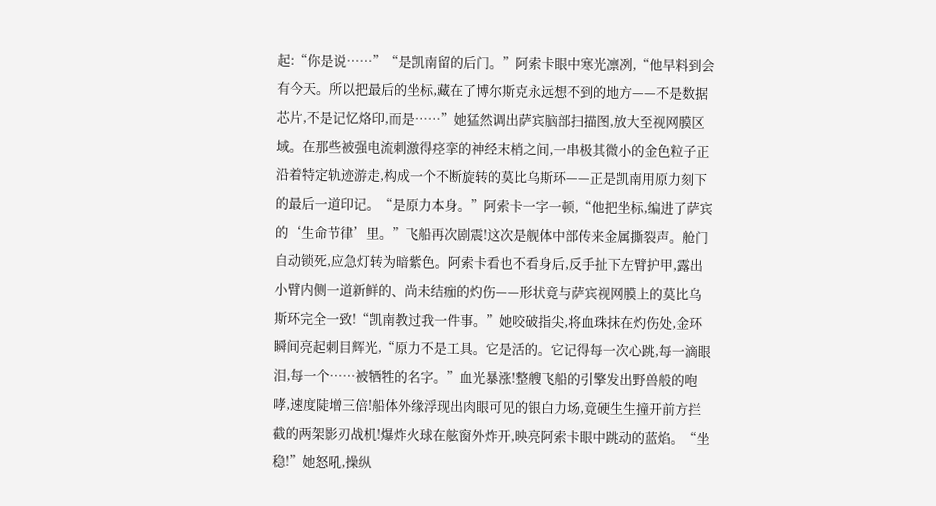起:“你是说……”“是凯南留的后门。”阿索卡眼中寒光凛冽,“他早料到会有今天。所以把最后的坐标,藏在了博尔斯克永远想不到的地方——不是数据芯片,不是记忆烙印,而是……”她猛然调出萨宾脑部扫描图,放大至视网膜区域。在那些被强电流刺激得痉挛的神经末梢之间,一串极其微小的金色粒子正沿着特定轨迹游走,构成一个不断旋转的莫比乌斯环——正是凯南用原力刻下的最后一道印记。“是原力本身。”阿索卡一字一顿,“他把坐标,编进了萨宾的‘生命节律’里。”飞船再次剧震!这次是舰体中部传来金属撕裂声。舱门自动锁死,应急灯转为暗紫色。阿索卡看也不看身后,反手扯下左臂护甲,露出小臂内侧一道新鲜的、尚未结痂的灼伤——形状竟与萨宾视网膜上的莫比乌斯环完全一致!“凯南教过我一件事。”她咬破指尖,将血珠抹在灼伤处,金环瞬间亮起刺目辉光,“原力不是工具。它是活的。它记得每一次心跳,每一滴眼泪,每一个……被牺牲的名字。”血光暴涨!整艘飞船的引擎发出野兽般的咆哮,速度陡增三倍!船体外缘浮现出肉眼可见的银白力场,竟硬生生撞开前方拦截的两架影刃战机!爆炸火球在舷窗外炸开,映亮阿索卡眼中跳动的蓝焰。“坐稳!”她怒吼,操纵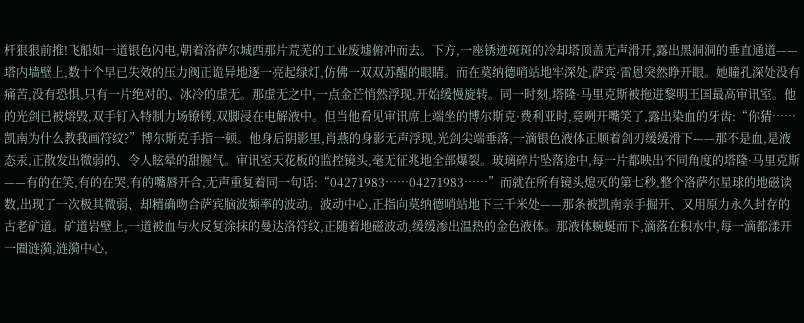杆狠狠前推!飞船如一道银色闪电,朝着洛萨尔城西那片荒芜的工业废墟俯冲而去。下方,一座锈迹斑斑的冷却塔顶盖无声滑开,露出黑洞洞的垂直通道——塔内墙壁上,数十个早已失效的压力阀正诡异地逐一亮起绿灯,仿佛一双双苏醒的眼睛。而在莫纳德哨站地牢深处,萨宾·雷恩突然睁开眼。她瞳孔深处没有痛苦,没有恐惧,只有一片绝对的、冰冷的虚无。那虚无之中,一点金芒悄然浮现,开始缓慢旋转。同一时刻,塔隆·马里克斯被拖进黎明王国最高审讯室。他的光剑已被熔毁,双手钉入特制力场镣铐,双脚浸在电解液中。但当他看见审讯席上端坐的博尔斯克·费利亚时,竟咧开嘴笑了,露出染血的牙齿:“你猜……凯南为什么教我画符纹?”博尔斯克手指一顿。他身后阴影里,肖燕的身影无声浮现,光剑尖端垂落,一滴银色液体正顺着剑刃缓缓滑下——那不是血,是液态汞,正散发出微弱的、令人眩晕的甜腥气。审讯室天花板的监控镜头,毫无征兆地全部爆裂。玻璃碎片坠落途中,每一片都映出不同角度的塔隆·马里克斯——有的在笑,有的在哭,有的嘴唇开合,无声重复着同一句话:“04271983……04271983……”而就在所有镜头熄灭的第七秒,整个洛萨尔星球的地磁读数,出现了一次极其微弱、却精确吻合萨宾脑波频率的波动。波动中心,正指向莫纳德哨站地下三千米处——那条被凯南亲手掘开、又用原力永久封存的古老矿道。矿道岩壁上,一道被血与火反复涂抹的曼达洛符纹,正随着地磁波动,缓缓渗出温热的金色液体。那液体蜿蜒而下,滴落在积水中,每一滴都漾开一圈涟漪,涟漪中心,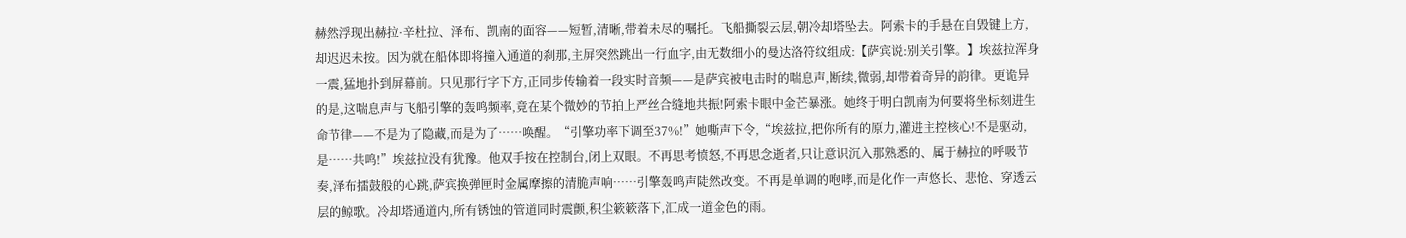赫然浮现出赫拉·辛杜拉、泽布、凯南的面容——短暂,清晰,带着未尽的嘱托。飞船撕裂云层,朝冷却塔坠去。阿索卡的手悬在自毁键上方,却迟迟未按。因为就在船体即将撞入通道的刹那,主屏突然跳出一行血字,由无数细小的曼达洛符纹组成:【萨宾说:别关引擎。】埃兹拉浑身一震,猛地扑到屏幕前。只见那行字下方,正同步传输着一段实时音频——是萨宾被电击时的喘息声,断续,微弱,却带着奇异的韵律。更诡异的是,这喘息声与飞船引擎的轰鸣频率,竟在某个微妙的节拍上严丝合缝地共振!阿索卡眼中金芒暴涨。她终于明白凯南为何要将坐标刻进生命节律——不是为了隐藏,而是为了……唤醒。“引擎功率下调至37%!”她嘶声下令,“埃兹拉,把你所有的原力,灌进主控核心!不是驱动,是……共鸣!”埃兹拉没有犹豫。他双手按在控制台,闭上双眼。不再思考愤怒,不再思念逝者,只让意识沉入那熟悉的、属于赫拉的呼吸节奏,泽布擂鼓般的心跳,萨宾换弹匣时金属摩擦的清脆声响……引擎轰鸣声陡然改变。不再是单调的咆哮,而是化作一声悠长、悲怆、穿透云层的鲸歌。冷却塔通道内,所有锈蚀的管道同时震颤,积尘簌簌落下,汇成一道金色的雨。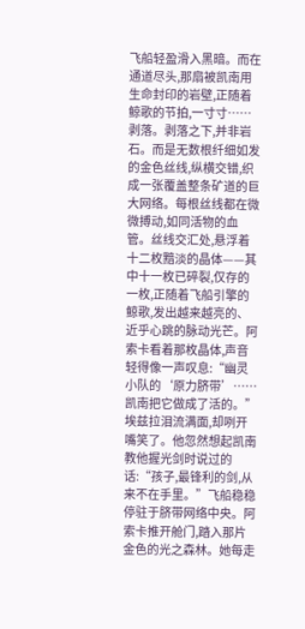飞船轻盈滑入黑暗。而在通道尽头,那扇被凯南用生命封印的岩壁,正随着鲸歌的节拍,一寸寸……剥落。剥落之下,并非岩石。而是无数根纤细如发的金色丝线,纵横交错,织成一张覆盖整条矿道的巨大网络。每根丝线都在微微搏动,如同活物的血管。丝线交汇处,悬浮着十二枚黯淡的晶体——其中十一枚已碎裂,仅存的一枚,正随着飞船引擎的鲸歌,发出越来越亮的、近乎心跳的脉动光芒。阿索卡看着那枚晶体,声音轻得像一声叹息:“幽灵小队的‘原力脐带’……凯南把它做成了活的。”埃兹拉泪流满面,却咧开嘴笑了。他忽然想起凯南教他握光剑时说过的话:“孩子,最锋利的剑,从来不在手里。”飞船稳稳停驻于脐带网络中央。阿索卡推开舱门,踏入那片金色的光之森林。她每走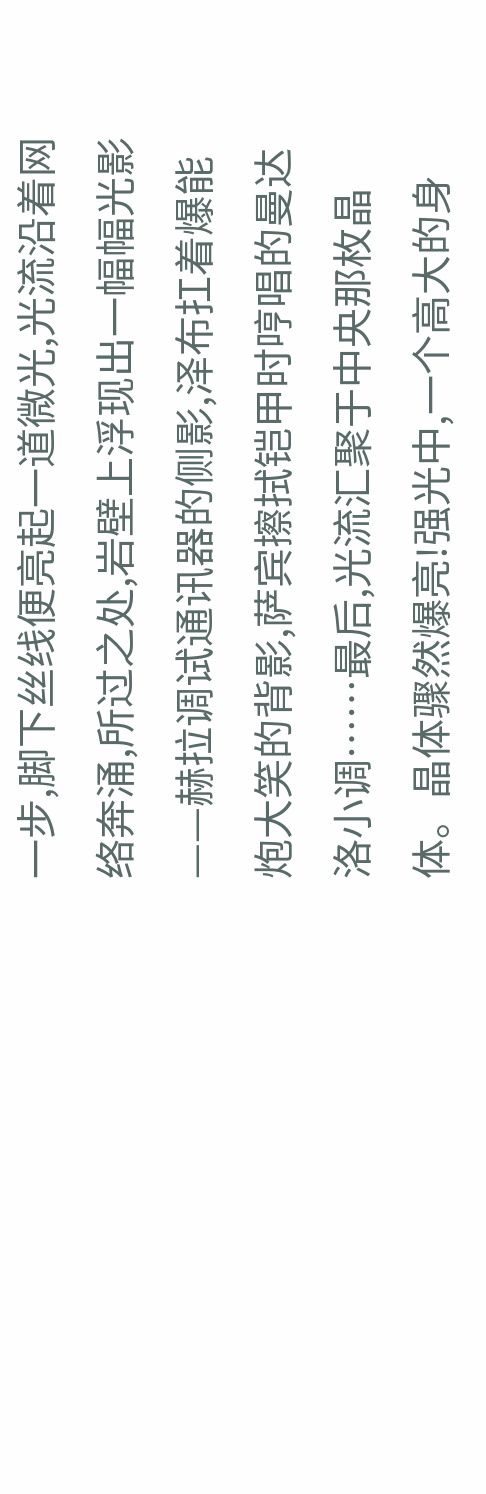一步,脚下丝线便亮起一道微光,光流沿着网络奔涌,所过之处,岩壁上浮现出一幅幅光影——赫拉调试通讯器的侧影,泽布扛着爆能炮大笑的背影,萨宾擦拭铠甲时哼唱的曼达洛小调……最后,光流汇聚于中央那枚晶体。晶体骤然爆亮!强光中,一个高大的身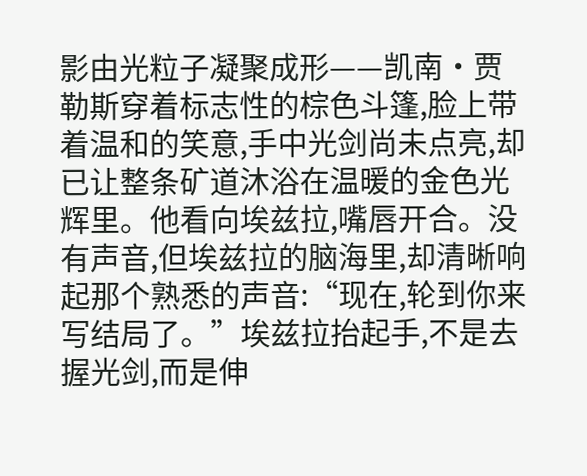影由光粒子凝聚成形——凯南·贾勒斯穿着标志性的棕色斗篷,脸上带着温和的笑意,手中光剑尚未点亮,却已让整条矿道沐浴在温暖的金色光辉里。他看向埃兹拉,嘴唇开合。没有声音,但埃兹拉的脑海里,却清晰响起那个熟悉的声音:“现在,轮到你来写结局了。”埃兹拉抬起手,不是去握光剑,而是伸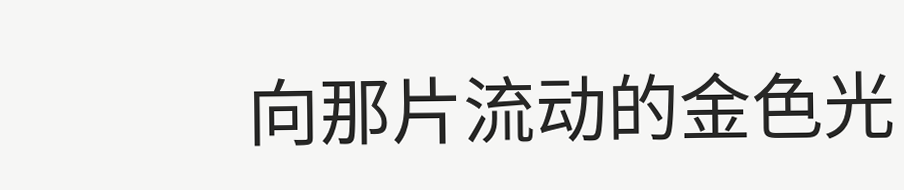向那片流动的金色光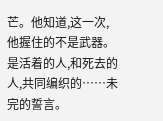芒。他知道,这一次,他握住的不是武器。是活着的人,和死去的人,共同编织的……未完的誓言。